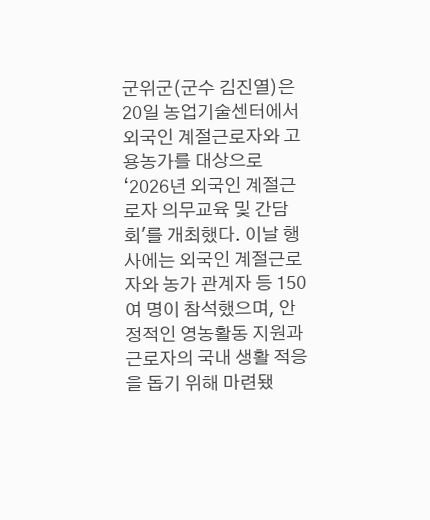군위군(군수 김진열)은 20일 농업기술센터에서 외국인 계절근로자와 고용농가를 대상으로‘2026년 외국인 계절근로자 의무교육 및 간담회'를 개최했다. 이날 행사에는 외국인 계절근로자와 농가 관계자 등 150여 명이 참석했으며, 안정적인 영농활동 지원과 근로자의 국내 생활 적응을 돕기 위해 마련됐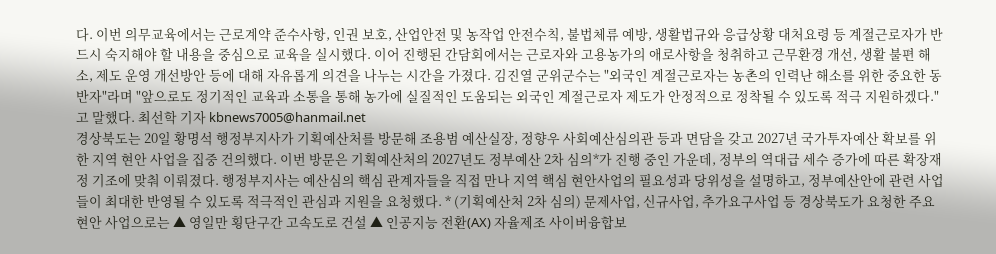다. 이번 의무교육에서는 근로계약 준수사항, 인권 보호, 산업안전 및 농작업 안전수칙, 불법체류 예방, 생활법규와 응급상황 대처요령 등 계절근로자가 반드시 숙지해야 할 내용을 중심으로 교육을 실시했다. 이어 진행된 간담회에서는 근로자와 고용농가의 애로사항을 청취하고 근무환경 개선, 생활 불편 해소, 제도 운영 개선방안 등에 대해 자유롭게 의견을 나누는 시간을 가졌다. 김진열 군위군수는 "외국인 계절근로자는 농촌의 인력난 해소를 위한 중요한 동반자"라며 "앞으로도 정기적인 교육과 소통을 통해 농가에 실질적인 도움되는 외국인 계절근로자 제도가 안정적으로 정착될 수 있도록 적극 지원하겠다."고 말했다. 최선학 기자 kbnews7005@hanmail.net
경상북도는 20일 황명석 행정부지사가 기획예산처를 방문해 조용범 예산실장, 정향우 사회예산심의관 등과 면담을 갖고 2027년 국가투자예산 확보를 위한 지역 현안 사업을 집중 건의했다. 이번 방문은 기획예산처의 2027년도 정부예산 2차 심의*가 진행 중인 가운데, 정부의 역대급 세수 증가에 따른 확장재정 기조에 맞춰 이뤄졌다. 행정부지사는 예산심의 핵심 관계자들을 직접 만나 지역 핵심 현안사업의 필요성과 당위성을 설명하고, 정부예산안에 관련 사업들이 최대한 반영될 수 있도록 적극적인 관심과 지원을 요청했다. * (기획예산처 2차 심의) 문제사업, 신규사업, 추가요구사업 등 경상북도가 요청한 주요 현안 사업으로는 ▲ 영일만 횡단구간 고속도로 건설 ▲ 인공지능 전환(AX) 자율제조 사이버융합보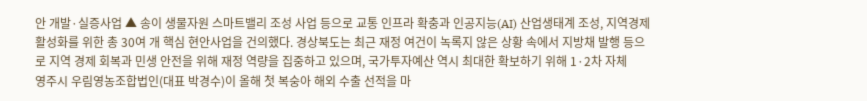안 개발·실증사업 ▲ 송이 생물자원 스마트밸리 조성 사업 등으로 교통 인프라 확충과 인공지능(AI) 산업생태계 조성, 지역경제 활성화를 위한 총 30여 개 핵심 현안사업을 건의했다. 경상북도는 최근 재정 여건이 녹록지 않은 상황 속에서 지방채 발행 등으로 지역 경제 회복과 민생 안전을 위해 재정 역량을 집중하고 있으며, 국가투자예산 역시 최대한 확보하기 위해 1·2차 자체
영주시 우림영농조합법인(대표 박경수)이 올해 첫 복숭아 해외 수출 선적을 마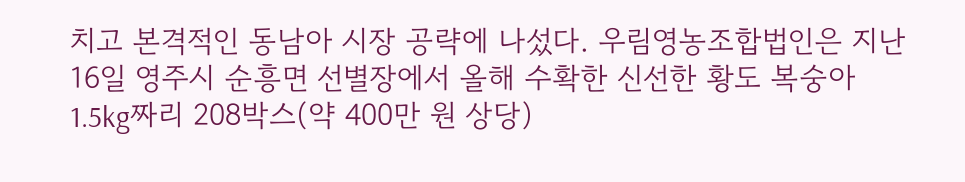치고 본격적인 동남아 시장 공략에 나섰다. 우림영농조합법인은 지난 16일 영주시 순흥면 선별장에서 올해 수확한 신선한 황도 복숭아 1.5kg짜리 208박스(약 400만 원 상당)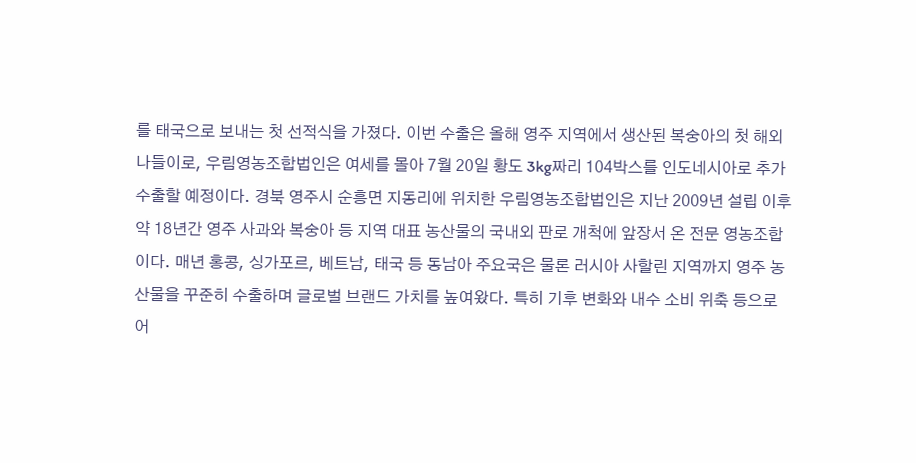를 태국으로 보내는 첫 선적식을 가졌다. 이번 수출은 올해 영주 지역에서 생산된 복숭아의 첫 해외 나들이로, 우림영농조합법인은 여세를 몰아 7월 20일 황도 3kg짜리 104박스를 인도네시아로 추가 수출할 예정이다. 경북 영주시 순흥면 지동리에 위치한 우림영농조합법인은 지난 2009년 설립 이후 약 18년간 영주 사과와 복숭아 등 지역 대표 농산물의 국내외 판로 개척에 앞장서 온 전문 영농조합이다. 매년 홍콩, 싱가포르, 베트남, 태국 등 동남아 주요국은 물론 러시아 사할린 지역까지 영주 농산물을 꾸준히 수출하며 글로벌 브랜드 가치를 높여왔다. 특히 기후 변화와 내수 소비 위축 등으로 어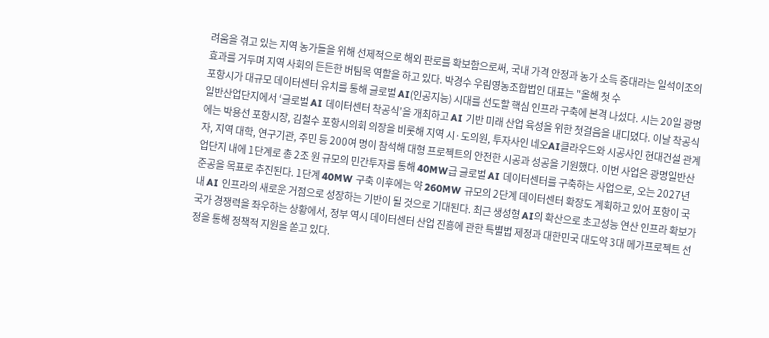려움을 겪고 있는 지역 농가들을 위해 선제적으로 해외 판로를 확보함으로써, 국내 가격 안정과 농가 소득 증대라는 일석이조의 효과를 거두며 지역 사회의 든든한 버팀목 역할을 하고 있다. 박경수 우림영농조합법인 대표는 "올해 첫 수
포항시가 대규모 데이터센터 유치를 통해 글로벌 AI(인공지능) 시대를 선도할 핵심 인프라 구축에 본격 나섰다. 시는 20일 광명일반산업단지에서 ‘글로벌 AI 데이터센터 착공식’을 개최하고 AI 기반 미래 산업 육성을 위한 첫걸음을 내디뎠다. 이날 착공식에는 박용선 포항시장, 김철수 포항시의회 의장을 비롯해 지역 시·도의원, 투자사인 네오AI클라우드와 시공사인 현대건설 관계자, 지역 대학, 연구기관, 주민 등 200여 명이 참석해 대형 프로젝트의 안전한 시공과 성공을 기원했다. 이번 사업은 광명일반산업단지 내에 1단계로 총 2조 원 규모의 민간투자를 통해 40MW급 글로벌 AI 데이터센터를 구축하는 사업으로, 오는 2027년 준공을 목표로 추진된다. 1단계 40MW 구축 이후에는 약 260MW 규모의 2단계 데이터센터 확장도 계획하고 있어 포항이 국내 AI 인프라의 새로운 거점으로 성장하는 기반이 될 것으로 기대된다. 최근 생성형 AI의 확산으로 초고성능 연산 인프라 확보가 국가 경쟁력을 좌우하는 상황에서, 정부 역시 데이터센터 산업 진흥에 관한 특별법 제정과 대한민국 대도약 3대 메가프로젝트 선정을 통해 정책적 지원을 쏟고 있다.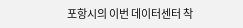포항시의 이번 데이터센터 착